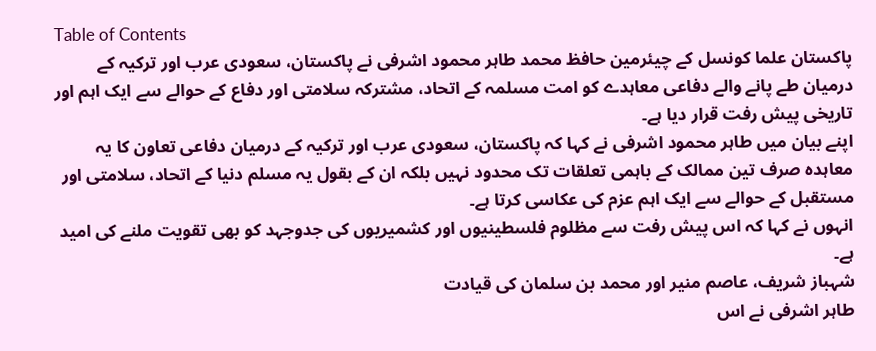Table of Contents
پاکستان علما کونسل کے چیئرمین حافظ محمد طاہر محمود اشرفی نے پاکستان، سعودی عرب اور ترکیہ کے درمیان طے پانے والے دفاعی معاہدے کو امت مسلمہ کے اتحاد، مشترکہ سلامتی اور دفاع کے حوالے سے ایک اہم اور تاریخی پیش رفت قرار دیا ہے۔
اپنے بیان میں طاہر محمود اشرفی نے کہا کہ پاکستان، سعودی عرب اور ترکیہ کے درمیان دفاعی تعاون کا یہ معاہدہ صرف تین ممالک کے باہمی تعلقات تک محدود نہیں بلکہ ان کے بقول یہ مسلم دنیا کے اتحاد، سلامتی اور مستقبل کے حوالے سے ایک اہم عزم کی عکاسی کرتا ہے۔
انہوں نے کہا کہ اس پیش رفت سے مظلوم فلسطینیوں اور کشمیریوں کی جدوجہد کو بھی تقویت ملنے کی امید ہے۔
شہباز شریف، عاصم منیر اور محمد بن سلمان کی قیادت
طاہر اشرفی نے اس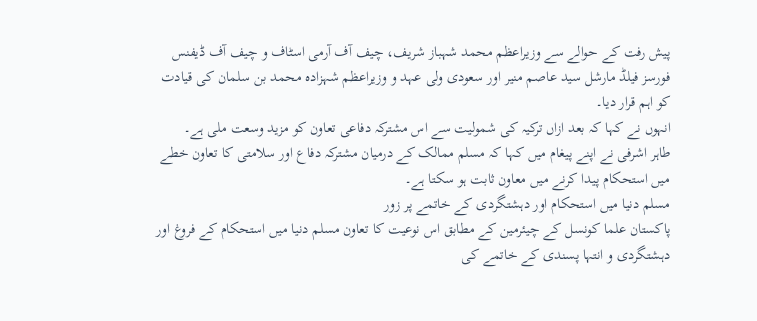پیش رفت کے حوالے سے وزیراعظم محمد شہباز شریف، چیف آف آرمی اسٹاف و چیف آف ڈیفنس فورسز فیلڈ مارشل سید عاصم منیر اور سعودی ولی عہد و وزیراعظم شہزادہ محمد بن سلمان کی قیادت کو اہم قرار دیا۔
انہوں نے کہا کہ بعد ازاں ترکیہ کی شمولیت سے اس مشترکہ دفاعی تعاون کو مزید وسعت ملی ہے۔
طاہر اشرفی نے اپنے پیغام میں کہا کہ مسلم ممالک کے درمیان مشترکہ دفاع اور سلامتی کا تعاون خطے میں استحکام پیدا کرنے میں معاون ثابت ہو سکتا ہے۔
مسلم دنیا میں استحکام اور دہشتگردی کے خاتمے پر زور
پاکستان علما کونسل کے چیئرمین کے مطابق اس نوعیت کا تعاون مسلم دنیا میں استحکام کے فروغ اور دہشتگردی و انتہا پسندی کے خاتمے کی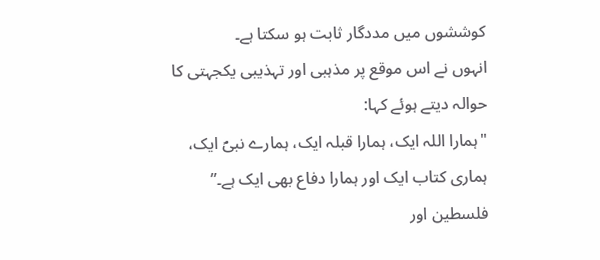کوششوں میں مددگار ثابت ہو سکتا ہے۔
انہوں نے اس موقع پر مذہبی اور تہذیبی یکجہتی کا حوالہ دیتے ہوئے کہا:
"ہمارا اللہ ایک، ہمارا قبلہ ایک، ہمارے نبیؐ ایک، ہماری کتاب ایک اور ہمارا دفاع بھی ایک ہے۔”
فلسطین اور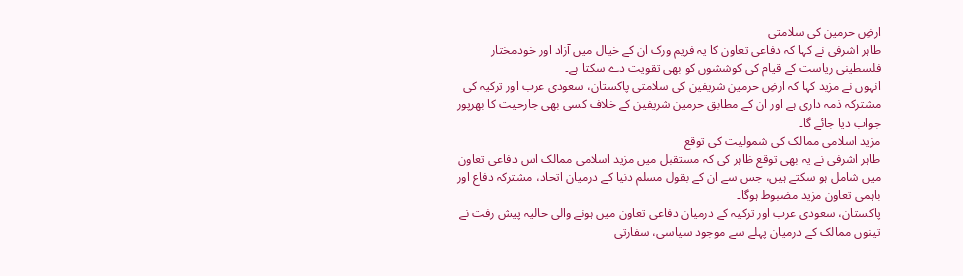ارضِ حرمین کی سلامتی
طاہر اشرفی نے کہا کہ دفاعی تعاون کا یہ فریم ورک ان کے خیال میں آزاد اور خودمختار فلسطینی ریاست کے قیام کی کوششوں کو بھی تقویت دے سکتا ہے۔
انہوں نے مزید کہا کہ ارضِ حرمین شریفین کی سلامتی پاکستان، سعودی عرب اور ترکیہ کی مشترکہ ذمہ داری ہے اور ان کے مطابق حرمین شریفین کے خلاف کسی بھی جارحیت کا بھرپور جواب دیا جائے گا۔
مزید اسلامی ممالک کی شمولیت کی توقع
طاہر اشرفی نے یہ بھی توقع ظاہر کی کہ مستقبل میں مزید اسلامی ممالک اس دفاعی تعاون میں شامل ہو سکتے ہیں، جس سے ان کے بقول مسلم دنیا کے درمیان اتحاد، مشترکہ دفاع اور باہمی تعاون مزید مضبوط ہوگا۔
پاکستان، سعودی عرب اور ترکیہ کے درمیان دفاعی تعاون میں ہونے والی حالیہ پیش رفت نے تینوں ممالک کے درمیان پہلے سے موجود سیاسی، سفارتی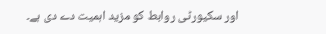اور سکیورٹی روابط کو مزید اہمیت دے دی ہے۔